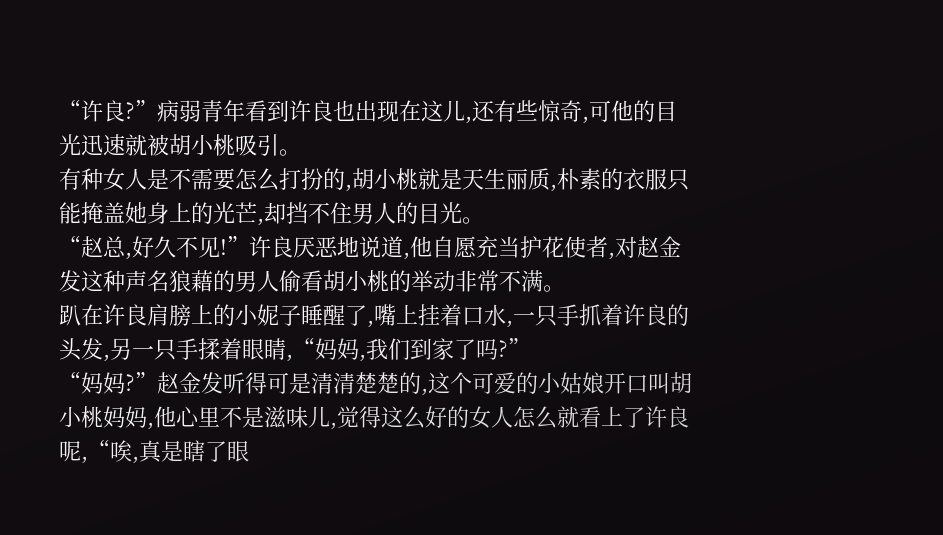“许良?”病弱青年看到许良也出现在这儿,还有些惊奇,可他的目光迅速就被胡小桃吸引。
有种女人是不需要怎么打扮的,胡小桃就是天生丽质,朴素的衣服只能掩盖她身上的光芒,却挡不住男人的目光。
“赵总,好久不见!”许良厌恶地说道,他自愿充当护花使者,对赵金发这种声名狼藉的男人偷看胡小桃的举动非常不满。
趴在许良肩膀上的小妮子睡醒了,嘴上挂着口水,一只手抓着许良的头发,另一只手揉着眼睛,“妈妈,我们到家了吗?”
“妈妈?”赵金发听得可是清清楚楚的,这个可爱的小姑娘开口叫胡小桃妈妈,他心里不是滋味儿,觉得这么好的女人怎么就看上了许良呢,“唉,真是瞎了眼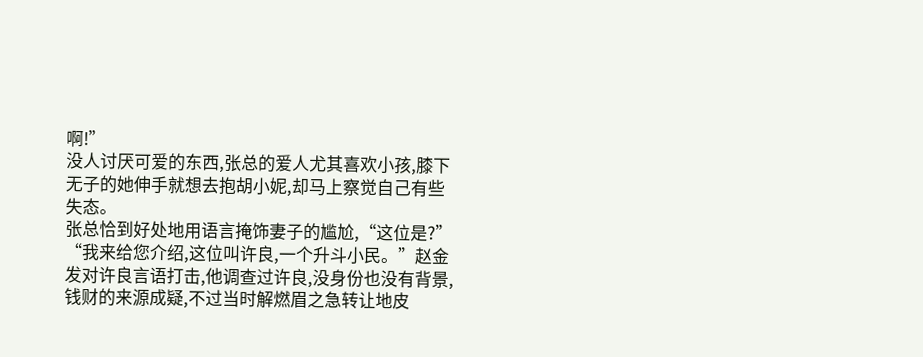啊!”
没人讨厌可爱的东西,张总的爱人尤其喜欢小孩,膝下无子的她伸手就想去抱胡小妮,却马上察觉自己有些失态。
张总恰到好处地用语言掩饰妻子的尴尬,“这位是?”
“我来给您介绍,这位叫许良,一个升斗小民。”赵金发对许良言语打击,他调查过许良,没身份也没有背景,钱财的来源成疑,不过当时解燃眉之急转让地皮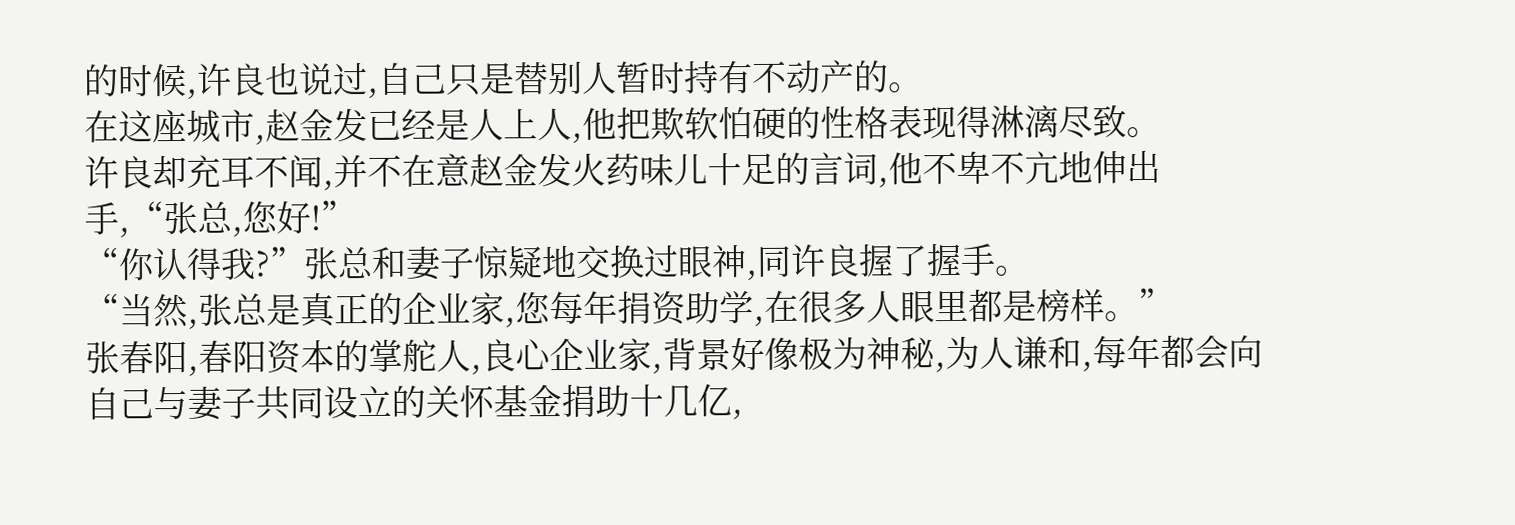的时候,许良也说过,自己只是替别人暂时持有不动产的。
在这座城市,赵金发已经是人上人,他把欺软怕硬的性格表现得淋漓尽致。
许良却充耳不闻,并不在意赵金发火药味儿十足的言词,他不卑不亢地伸出手,“张总,您好!”
“你认得我?”张总和妻子惊疑地交换过眼神,同许良握了握手。
“当然,张总是真正的企业家,您每年捐资助学,在很多人眼里都是榜样。”
张春阳,春阳资本的掌舵人,良心企业家,背景好像极为神秘,为人谦和,每年都会向自己与妻子共同设立的关怀基金捐助十几亿,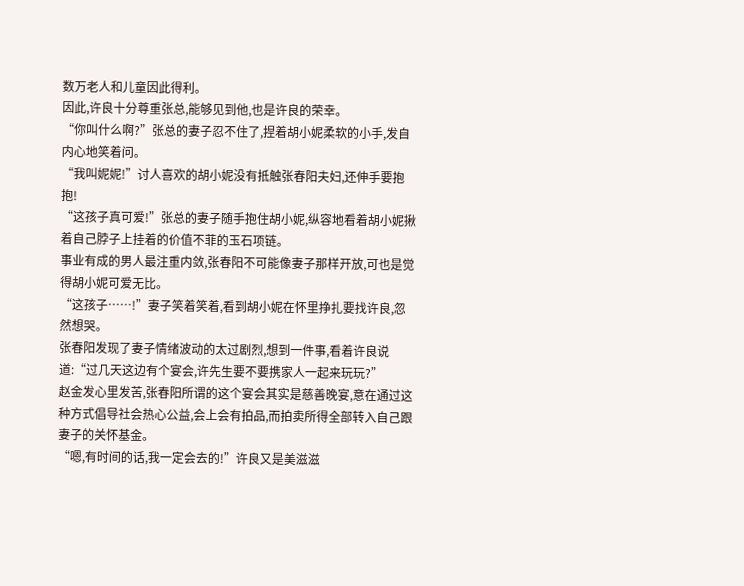数万老人和儿童因此得利。
因此,许良十分尊重张总,能够见到他,也是许良的荣幸。
“你叫什么啊?”张总的妻子忍不住了,捏着胡小妮柔软的小手,发自内心地笑着问。
“我叫妮妮!”讨人喜欢的胡小妮没有抵触张春阳夫妇,还伸手要抱抱!
“这孩子真可爱!”张总的妻子随手抱住胡小妮,纵容地看着胡小妮揪着自己脖子上挂着的价值不菲的玉石项链。
事业有成的男人最注重内敛,张春阳不可能像妻子那样开放,可也是觉得胡小妮可爱无比。
“这孩子……!”妻子笑着笑着,看到胡小妮在怀里挣扎要找许良,忽然想哭。
张春阳发现了妻子情绪波动的太过剧烈,想到一件事,看着许良说道:“过几天这边有个宴会,许先生要不要携家人一起来玩玩?”
赵金发心里发苦,张春阳所谓的这个宴会其实是慈善晚宴,意在通过这种方式倡导社会热心公益,会上会有拍品,而拍卖所得全部转入自己跟妻子的关怀基金。
“嗯,有时间的话,我一定会去的!”许良又是美滋滋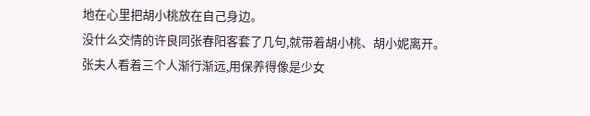地在心里把胡小桃放在自己身边。
没什么交情的许良同张春阳客套了几句,就带着胡小桃、胡小妮离开。
张夫人看着三个人渐行渐远,用保养得像是少女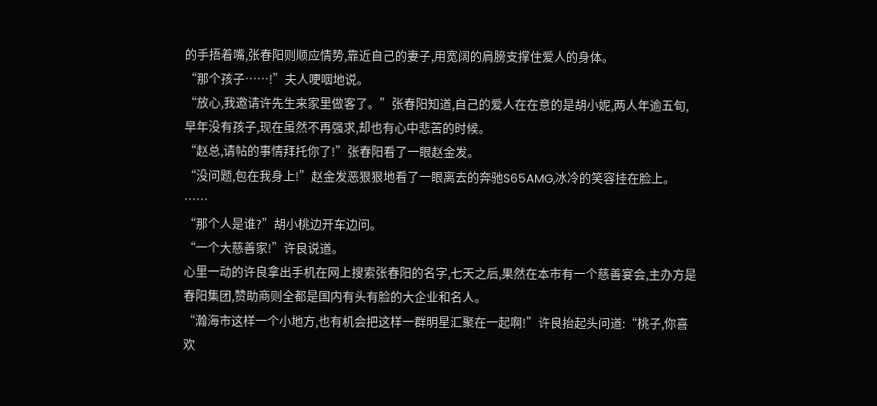的手捂着嘴,张春阳则顺应情势,靠近自己的妻子,用宽阔的肩膀支撑住爱人的身体。
“那个孩子……!”夫人哽咽地说。
“放心,我邀请许先生来家里做客了。”张春阳知道,自己的爱人在在意的是胡小妮,两人年逾五旬,早年没有孩子,现在虽然不再强求,却也有心中悲苦的时候。
“赵总,请帖的事情拜托你了!”张春阳看了一眼赵金发。
“没问题,包在我身上!”赵金发恶狠狠地看了一眼离去的奔驰S65AMG,冰冷的笑容挂在脸上。
……
“那个人是谁?”胡小桃边开车边问。
“一个大慈善家!”许良说道。
心里一动的许良拿出手机在网上搜索张春阳的名字,七天之后,果然在本市有一个慈善宴会,主办方是春阳集团,赞助商则全都是国内有头有脸的大企业和名人。
“瀚海市这样一个小地方,也有机会把这样一群明星汇聚在一起啊!”许良抬起头问道:“桃子,你喜欢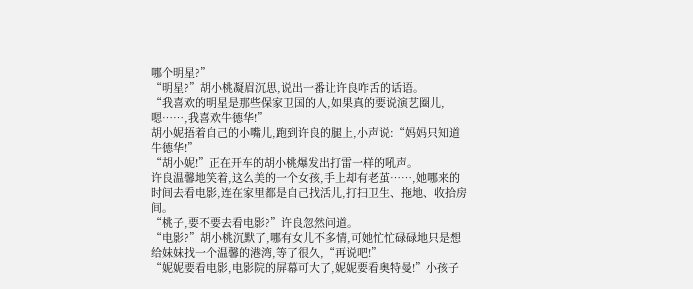哪个明星?”
“明星?”胡小桃凝眉沉思,说出一番让许良咋舌的话语。
“我喜欢的明星是那些保家卫国的人,如果真的要说演艺圈儿,嗯……,我喜欢牛德华!”
胡小妮捂着自己的小嘴儿,跑到许良的腿上,小声说:“妈妈只知道牛德华!”
“胡小妮!”正在开车的胡小桃爆发出打雷一样的吼声。
许良温馨地笑着,这么美的一个女孩,手上却有老茧……,她哪来的时间去看电影,连在家里都是自己找活儿,打扫卫生、拖地、收拾房间。
“桃子,要不要去看电影?”许良忽然问道。
“电影?”胡小桃沉默了,哪有女儿不多情,可她忙忙碌碌地只是想给妹妹找一个温馨的港湾,等了很久,“再说吧!”
“妮妮要看电影,电影院的屏幕可大了,妮妮要看奥特曼!”小孩子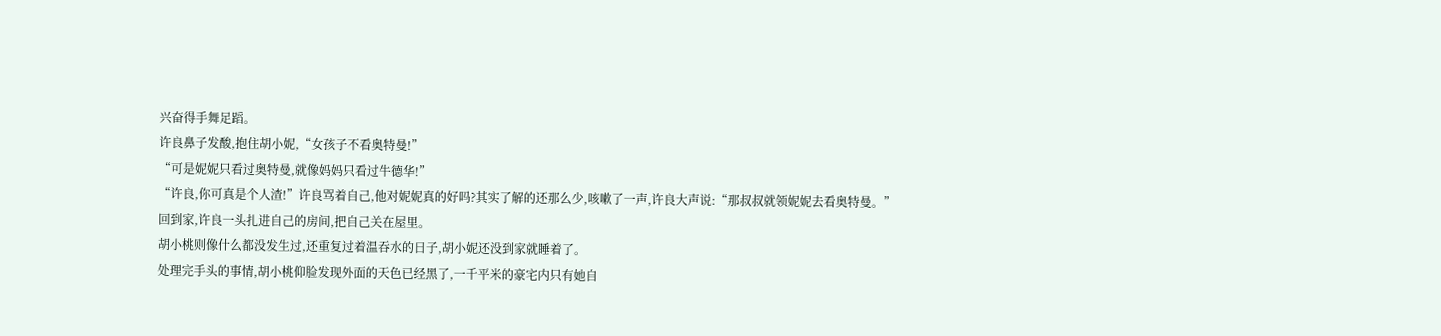兴奋得手舞足蹈。
许良鼻子发酸,抱住胡小妮,“女孩子不看奥特曼!”
“可是妮妮只看过奥特曼,就像妈妈只看过牛德华!”
“许良,你可真是个人渣!”许良骂着自己,他对妮妮真的好吗?其实了解的还那么少,咳嗽了一声,许良大声说:“那叔叔就领妮妮去看奥特曼。”
回到家,许良一头扎进自己的房间,把自己关在屋里。
胡小桃则像什么都没发生过,还重复过着温吞水的日子,胡小妮还没到家就睡着了。
处理完手头的事情,胡小桃仰脸发现外面的天色已经黑了,一千平米的豪宅内只有她自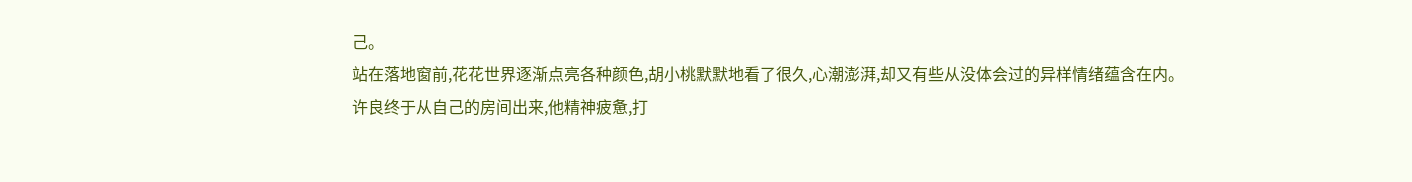己。
站在落地窗前,花花世界逐渐点亮各种颜色,胡小桃默默地看了很久,心潮澎湃,却又有些从没体会过的异样情绪蕴含在内。
许良终于从自己的房间出来,他精神疲惫,打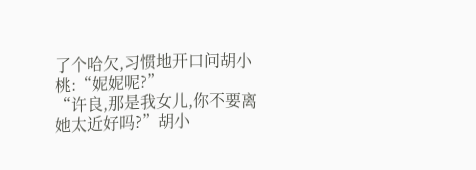了个哈欠,习惯地开口问胡小桃:“妮妮呢?”
“许良,那是我女儿,你不要离她太近好吗?”胡小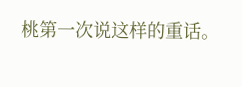桃第一次说这样的重话。